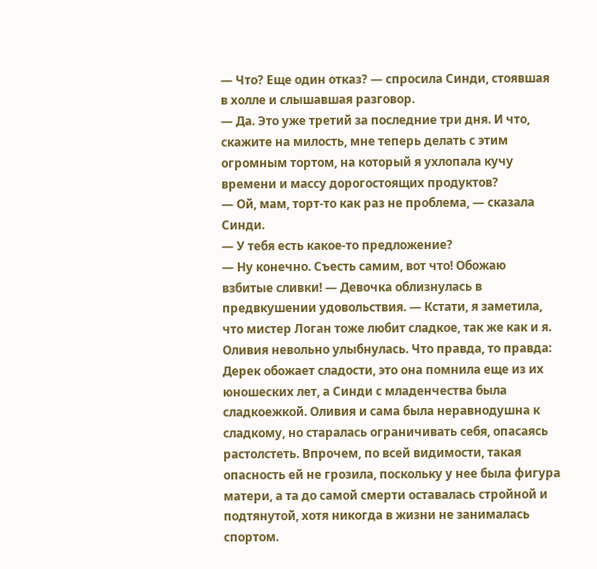— Что? Еще один отказ? — спросила Синди, стоявшая в холле и слышавшая разговор.
— Да. Это уже третий за последние три дня. И что, скажите на милость, мне теперь делать с этим огромным тортом, на который я ухлопала кучу времени и массу дорогостоящих продуктов?
— Ой, мам, торт-то как раз не проблема, — сказала Синди.
— У тебя есть какое-то предложение?
— Ну конечно. Съесть самим, вот что! Обожаю взбитые сливки! — Девочка облизнулась в предвкушении удовольствия. — Кстати, я заметила, что мистер Логан тоже любит сладкое, так же как и я.
Оливия невольно улыбнулась. Что правда, то правда: Дерек обожает сладости, это она помнила еще из их юношеских лет, а Синди с младенчества была сладкоежкой. Оливия и сама была неравнодушна к сладкому, но старалась ограничивать себя, опасаясь растолстеть. Впрочем, по всей видимости, такая опасность ей не грозила, поскольку у нее была фигура матери, а та до самой смерти оставалась стройной и подтянутой, хотя никогда в жизни не занималась спортом.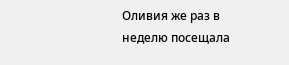Оливия же раз в неделю посещала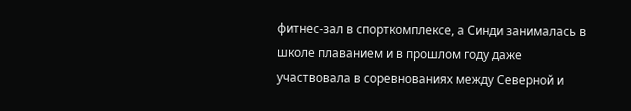фитнес-зал в спорткомплексе, а Синди занималась в школе плаванием и в прошлом году даже участвовала в соревнованиях между Северной и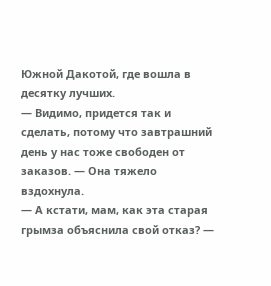Южной Дакотой, где вошла в десятку лучших.
— Видимо, придется так и сделать, потому что завтрашний день у нас тоже свободен от заказов. — Она тяжело вздохнула.
— А кстати, мам, как эта старая грымза объяснила свой отказ? —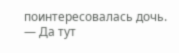поинтересовалась дочь.
— Да тут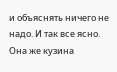и объяснять ничего не надо. И так все ясно. Она же кузина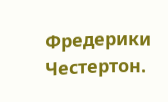Фредерики Честертон.